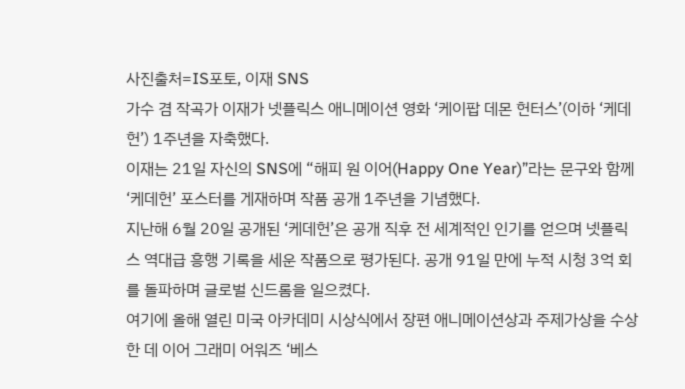사진출처=IS포토, 이재 SNS
가수 겸 작곡가 이재가 넷플릭스 애니메이션 영화 ‘케이팝 데몬 헌터스’(이하 ‘케데헌’) 1주년을 자축했다.
이재는 21일 자신의 SNS에 “해피 원 이어(Happy One Year)”라는 문구와 함께 ‘케데헌’ 포스터를 게재하며 작품 공개 1주년을 기념했다.
지난해 6월 20일 공개된 ‘케데헌’은 공개 직후 전 세계적인 인기를 얻으며 넷플릭스 역대급 흥행 기록을 세운 작품으로 평가된다. 공개 91일 만에 누적 시청 3억 회를 돌파하며 글로벌 신드롬을 일으켰다.
여기에 올해 열린 미국 아카데미 시상식에서 장편 애니메이션상과 주제가상을 수상한 데 이어 그래미 어워즈 ‘베스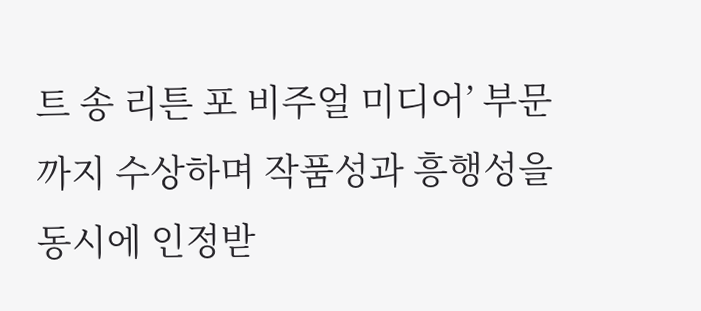트 송 리튼 포 비주얼 미디어’ 부문까지 수상하며 작품성과 흥행성을 동시에 인정받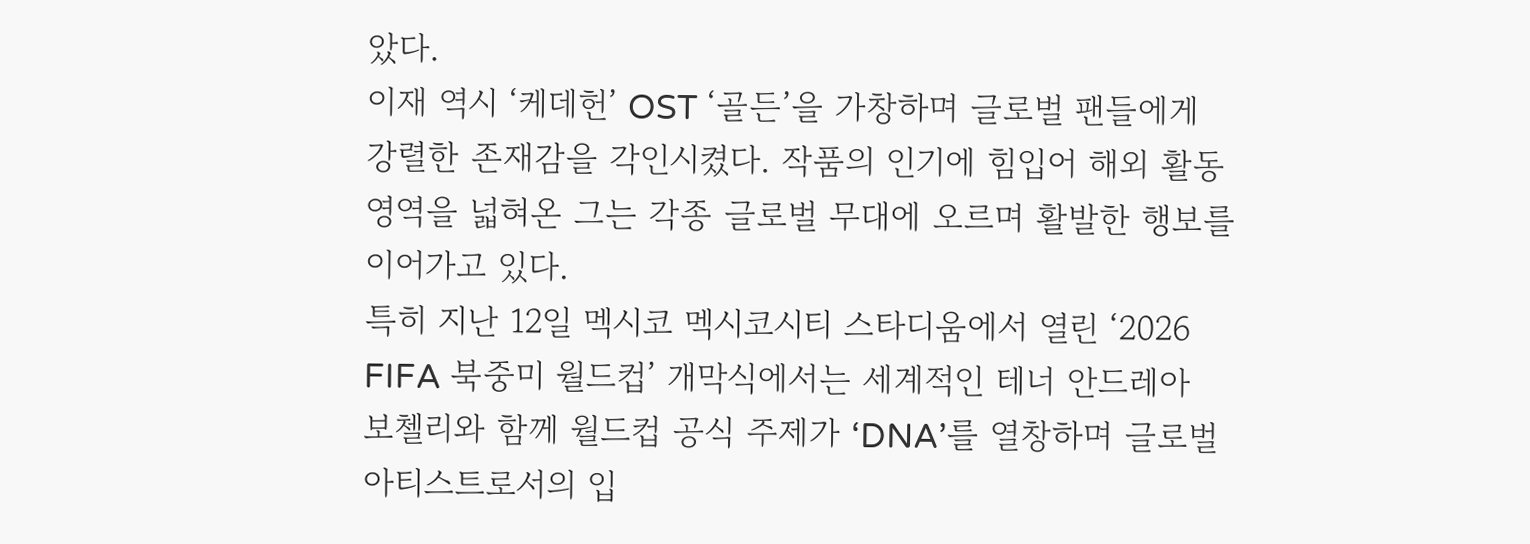았다.
이재 역시 ‘케데헌’ OST ‘골든’을 가창하며 글로벌 팬들에게 강렬한 존재감을 각인시켰다. 작품의 인기에 힘입어 해외 활동 영역을 넓혀온 그는 각종 글로벌 무대에 오르며 활발한 행보를 이어가고 있다.
특히 지난 12일 멕시코 멕시코시티 스타디움에서 열린 ‘2026 FIFA 북중미 월드컵’ 개막식에서는 세계적인 테너 안드레아 보첼리와 함께 월드컵 공식 주제가 ‘DNA’를 열창하며 글로벌 아티스트로서의 입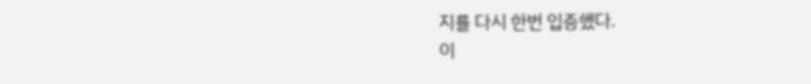지를 다시 한번 입증했다.
이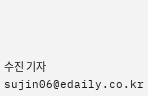수진 기자 sujin06@edaily.co.kr